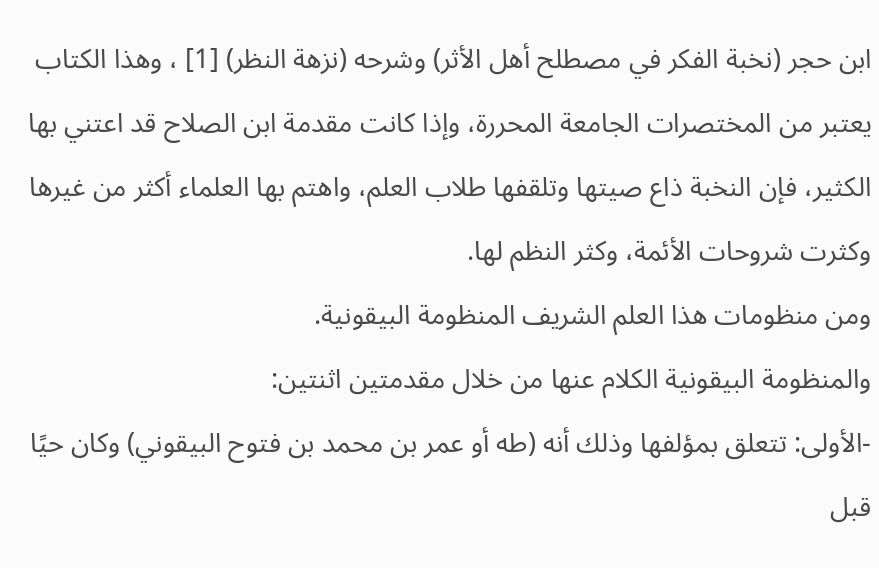ابن حجر (نخبة الفكر في مصطلح أهل الأثر) وشرحه (نزهة النظر) [1] ، وهذا الكتاب يعتبر من المختصرات الجامعة المحررة، وإذا كانت مقدمة ابن الصلاح قد اعتني بها الكثير، فإن النخبة ذاع صيتها وتلقفها طلاب العلم، واهتم بها العلماء أكثر من غيرها وكثرت شروحات الأئمة، وكثر النظم لها.
ومن منظومات هذا العلم الشريف المنظومة البيقونية.
والمنظومة البيقونية الكلام عنها من خلال مقدمتين اثنتين:
-الأولى: تتعلق بمؤلفها وذلك أنه (طه أو عمر بن محمد بن فتوح البيقوني) وكان حيًا قبل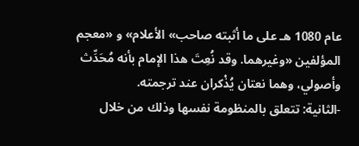عام 1080 هـ على ما أثبته صاحب» الأعلام» و «معجم المؤلفين «وغيرهما. وقد نُعِتَ هذا الإمام بأنه مُحَدِّث وأصولي، وهما نعتان يُذْكران عند ترجمته.
-الثانية: تتعلق بالمنظومة نفسها وذلك من خلال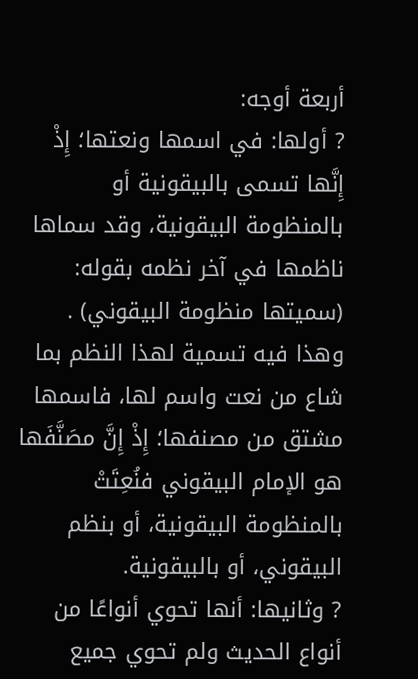أربعة أوجه:
? أولها: في اسمها ونعتها؛ إِذْ إِنَّها تسمى بالبيقونية أو بالمنظومة البيقونية، وقد سماها ناظمها في آخر نظمه بقوله: (سميتها منظومة البيقوني) . وهذا فيه تسمية لهذا النظم بما شاع من نعت واسم لها، فاسمها مشتق من مصنفها؛ إِذْ إِنَّ مصَنَّفَها هو الإمام البيقوني فنُعِتَتْ بالمنظومة البيقونية، أو بنظم البيقوني، أو بالبيقونية.
? وثانيها: أنها تحوي أنواعًا من أنواع الحديث ولم تحوي جميع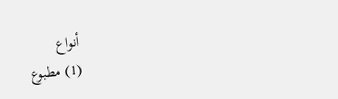أنواع
(1) مطبوع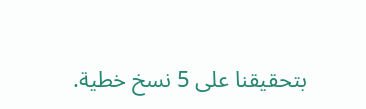بتحقيقنا على 5 نسخ خطية.